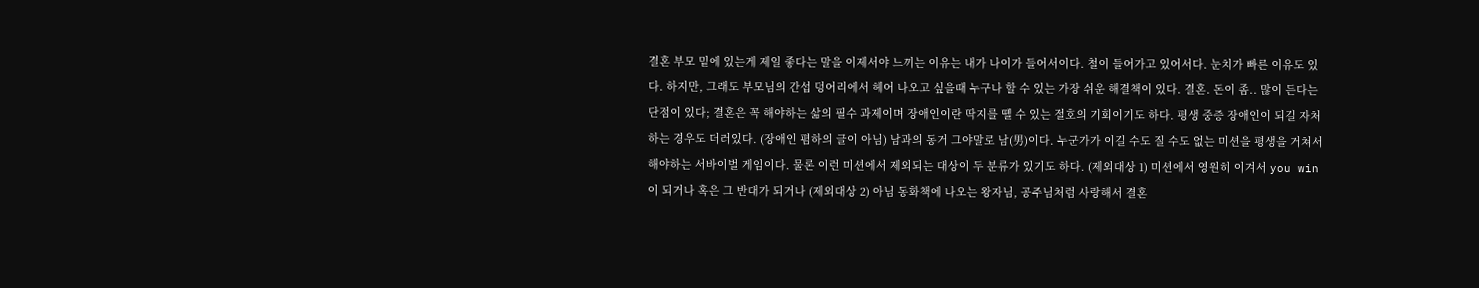결혼 부모 밑에 있는게 제일 좋다는 말을 이제서야 느끼는 이유는 내가 나이가 들어서이다. 철이 들어가고 있어서다. 눈치가 빠른 이유도 있다. 하지만, 그래도 부모님의 간섭 덩어리에서 헤어 나오고 싶을때 누구나 할 수 있는 가장 쉬운 해결책이 있다. 결혼. 돈이 좀.. 많이 든다는 단점이 있다; 결혼은 꼭 해야하는 삶의 필수 과제이며 장애인이란 딱지를 뗼 수 있는 절호의 기회이기도 하다. 평생 중증 장애인이 되길 자처하는 경우도 더러있다. (장애인 폄하의 글이 아님) 남과의 동거 그야말로 남(男)이다. 누군가가 이길 수도 질 수도 없는 미션을 평생을 거쳐서 해야하는 서바이벌 게임이다. 물론 이런 미션에서 제외되는 대상이 두 분류가 있기도 하다. (제외대상 1) 미션에서 영원히 이겨서 you win이 되거나 혹은 그 반대가 되거나 (제외대상 2) 아님 동화책에 나오는 왕자님, 공주님처럼 사랑해서 결혼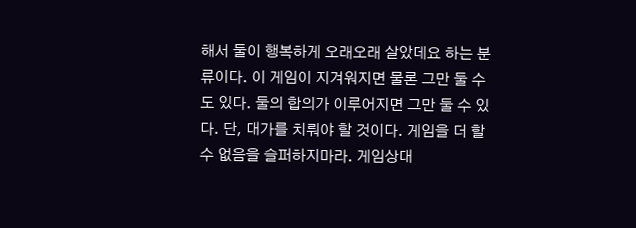해서 둘이 행복하게 오래오래 살았데요 하는 분류이다. 이 게임이 지겨워지면 물론 그만 둘 수도 있다. 둘의 합의가 이루어지면 그만 둘 수 있다. 단, 대가를 치뤄야 할 것이다. 게임을 더 할 수 없음을 슬퍼하지마라. 게임상대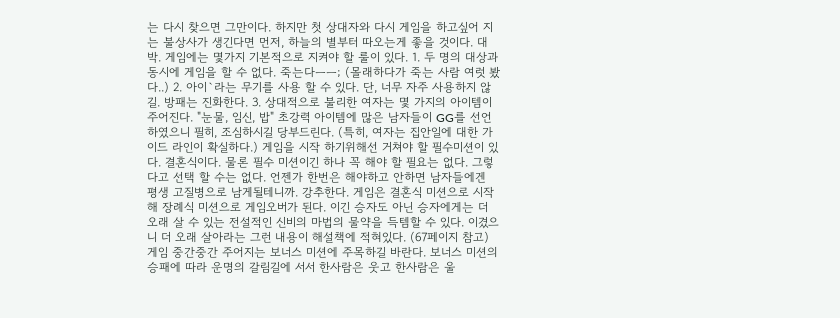는 다시 찾으면 그만이다. 하지만 첫 상대자와 다시 게임을 하고싶어 지는 불상사가 생긴다면 먼저, 하늘의 별부터 따오는게 좋을 것이다. 대박. 게임에는 몇가지 기본적으로 지켜야 할 룰이 있다. 1. 두 명의 대상과 동시에 게임을 할 수 없다. 죽는다ㅡㅡ; (몰래하다가 죽는 사람 여럿 봤다..) 2. 아이`라는 무기를 사용 할 수 있다. 단, 너무 자주 사용하지 않길. 방패는 진화한다. 3. 상대적으로 불리한 여자는 몇 가지의 아이템이 주어진다. "눈물, 임신, 밥" 초강력 아이템에 많은 남자들이 GG를 선언하였으니 필히, 조심하시길 당부드린다. (특히, 여자는 집안일에 대한 가이드 라인이 확실하다.) 게임을 시작 하기위해선 거쳐야 할 필수미션이 있다. 결혼식이다. 물론 필수 미션이긴 하나 꼭 해야 할 필요는 없다. 그렇다고 선택 할 수는 없다. 언젠가 한번은 해야하고 안하면 남자들에겐 평생 고질병으로 남게될테니까. 강추한다. 게임은 결혼식 미션으로 시작해 장례식 미션으로 게임오버가 된다. 이긴 승자도 아닌 승자에게는 더 오래 살 수 있는 전설적인 신비의 마법의 물약을 득템할 수 있다. 이겼으니 더 오래 살아라는 그런 내용이 해설책에 적혀있다. (67페이지 참고) 게임 중간중간 주어지는 보너스 미션에 주목하길 바란다. 보너스 미션의 승패에 따라 운명의 갈림길에 서서 한사람은 웃고 한사람은 울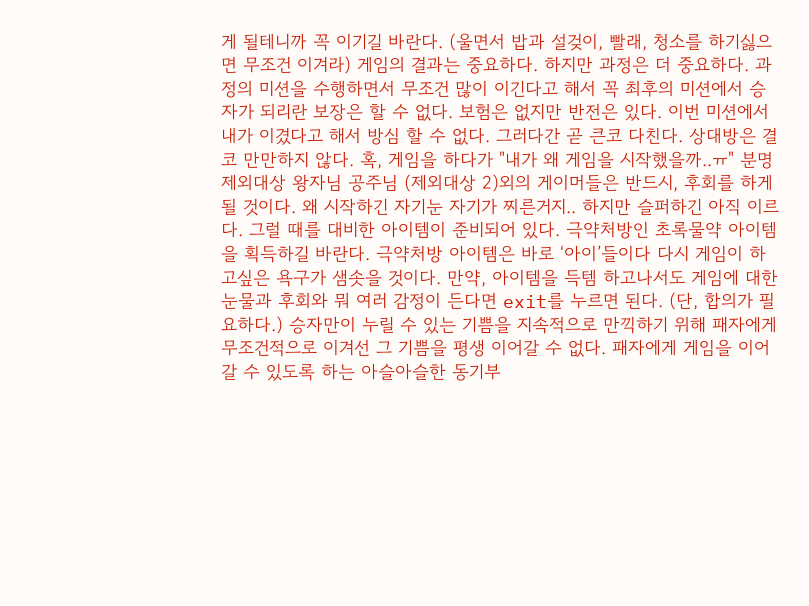게 될테니까 꼭 이기길 바란다. (울면서 밥과 설겆이, 빨래, 청소를 하기싫으면 무조건 이겨라) 게임의 결과는 중요하다. 하지만 과정은 더 중요하다. 과정의 미션을 수행하면서 무조건 많이 이긴다고 해서 꼭 최후의 미션에서 승자가 되리란 보장은 할 수 없다. 보험은 없지만 반전은 있다. 이번 미션에서 내가 이겼다고 해서 방심 할 수 없다. 그러다간 곧 큰코 다친다. 상대방은 결코 만만하지 않다. 혹, 게임을 하다가 "내가 왜 게임을 시작했을까..ㅠ" 분명 제외대상 왕자님 공주님 (제외대상 2)외의 게이머들은 반드시, 후회를 하게 될 것이다. 왜 시작하긴 자기눈 자기가 찌른거지.. 하지만 슬퍼하긴 아직 이르다. 그럴 때를 대비한 아이템이 준비되어 있다. 극약처방인 초록물약 아이템을 획득하길 바란다. 극약처방 아이템은 바로 ‘아이’들이다 다시 게임이 하고싶은 욕구가 샘솟을 것이다. 만약, 아이템을 득템 하고나서도 게임에 대한 눈물과 후회와 뭐 여러 감정이 든다면 exit를 누르면 된다. (단, 합의가 필요하다.) 승자만이 누릴 수 있는 기쁨을 지속적으로 만끽하기 위해 패자에게 무조건적으로 이겨선 그 기쁨을 평생 이어갈 수 없다. 패자에게 게임을 이어갈 수 있도록 하는 아슬아슬한 동기부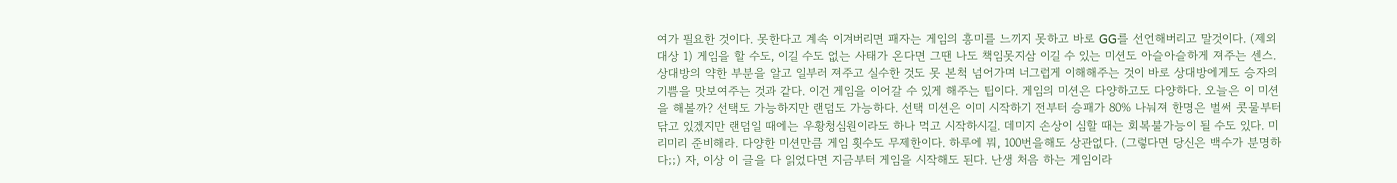여가 필요한 것이다. 못한다고 계속 이겨버리면 패자는 게임의 흥미를 느끼지 못하고 바로 GG를 선언해버리고 말것이다. (제외대상 1) 게임을 할 수도, 이길 수도 없는 사태가 온다면 그땐 나도 책임못지삼 이길 수 있는 미션도 아슬아슬하게 져주는 센스. 상대방의 약한 부분을 알고 일부러 져주고 실수한 것도 못 본척 넘어가며 너그럽게 이해해주는 것이 바로 상대방에게도 승자의 기쁨을 맛보여주는 것과 같다. 이건 게임을 이어갈 수 있게 해주는 팁이다. 게임의 미션은 다양하고도 다양하다. 오늘은 이 미션을 해볼까? 선택도 가능하지만 랜덤도 가능하다. 선택 미션은 이미 시작하기 전부터 승패가 80% 나눠져 한명은 벌써 콧물부터 닦고 있겠지만 랜덤일 때에는 우황청심원이라도 하나 먹고 시작하시길. 데미지 손상이 심할 때는 회복불가능이 될 수도 있다. 미리미리 준비해라. 다양한 미션만큼 게임 횟수도 무제한이다. 하루에 뭐, 100번을해도 상관없다. (그렇다면 당신은 백수가 분명하다;;) 자, 이상 이 글을 다 읽었다면 지금부터 게임을 시작해도 된다. 난생 처음 하는 게임이라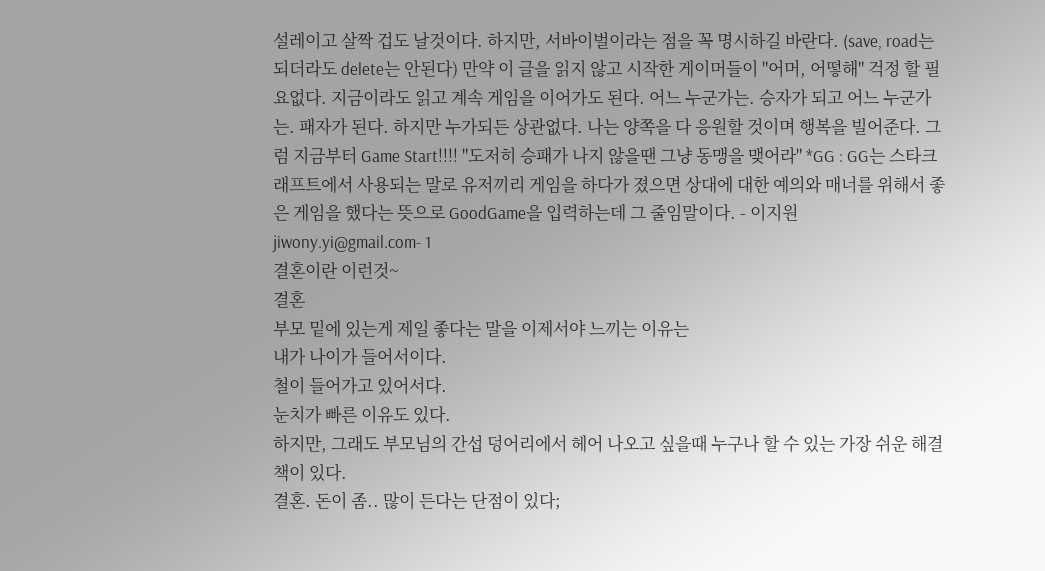설레이고 살짝 겁도 날것이다. 하지만, 서바이벌이라는 점을 꼭 명시하길 바란다. (save, road는 되더라도 delete는 안된다) 만약 이 글을 읽지 않고 시작한 게이머들이 "어머, 어떻해" 걱정 할 필요없다. 지금이라도 읽고 계속 게임을 이어가도 된다. 어느 누군가는. 승자가 되고 어느 누군가는. 패자가 된다. 하지만 누가되든 상관없다. 나는 양쪽을 다 응원할 것이며 행복을 빌어준다. 그럼 지금부터 Game Start!!!! "도저히 승패가 나지 않을땐 그냥 동맹을 맺어라" *GG : GG는 스타크래프트에서 사용되는 말로 유저끼리 게임을 하다가 졌으면 상대에 대한 예의와 매너를 위해서 좋은 게임을 했다는 뜻으로 GoodGame을 입력하는데 그 줄임말이다. - 이지원 jiwony.yi@gmail.com- 1
결혼이란 이런것~
결혼
부모 밑에 있는게 제일 좋다는 말을 이제서야 느끼는 이유는
내가 나이가 들어서이다.
철이 들어가고 있어서다.
눈치가 빠른 이유도 있다.
하지만, 그래도 부모님의 간섭 덩어리에서 헤어 나오고 싶을때 누구나 할 수 있는 가장 쉬운 해결책이 있다.
결혼. 돈이 좀.. 많이 든다는 단점이 있다;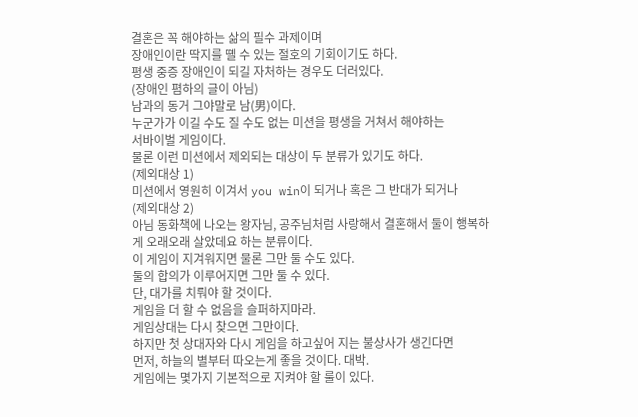결혼은 꼭 해야하는 삶의 필수 과제이며
장애인이란 딱지를 뗼 수 있는 절호의 기회이기도 하다.
평생 중증 장애인이 되길 자처하는 경우도 더러있다.
(장애인 폄하의 글이 아님)
남과의 동거 그야말로 남(男)이다.
누군가가 이길 수도 질 수도 없는 미션을 평생을 거쳐서 해야하는
서바이벌 게임이다.
물론 이런 미션에서 제외되는 대상이 두 분류가 있기도 하다.
(제외대상 1)
미션에서 영원히 이겨서 you win이 되거나 혹은 그 반대가 되거나
(제외대상 2)
아님 동화책에 나오는 왕자님, 공주님처럼 사랑해서 결혼해서 둘이 행복하게 오래오래 살았데요 하는 분류이다.
이 게임이 지겨워지면 물론 그만 둘 수도 있다.
둘의 합의가 이루어지면 그만 둘 수 있다.
단, 대가를 치뤄야 할 것이다.
게임을 더 할 수 없음을 슬퍼하지마라.
게임상대는 다시 찾으면 그만이다.
하지만 첫 상대자와 다시 게임을 하고싶어 지는 불상사가 생긴다면
먼저, 하늘의 별부터 따오는게 좋을 것이다. 대박.
게임에는 몇가지 기본적으로 지켜야 할 룰이 있다.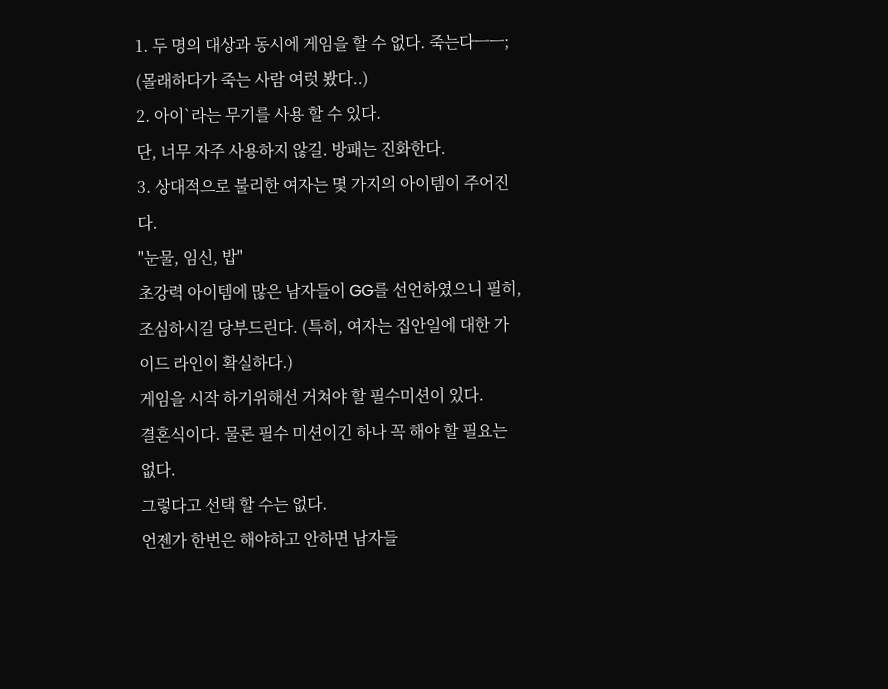1. 두 명의 대상과 동시에 게임을 할 수 없다. 죽는다ㅡㅡ;
(몰래하다가 죽는 사람 여럿 봤다..)
2. 아이`라는 무기를 사용 할 수 있다.
단, 너무 자주 사용하지 않길. 방패는 진화한다.
3. 상대적으로 불리한 여자는 몇 가지의 아이템이 주어진다.
"눈물, 임신, 밥"
초강력 아이템에 많은 남자들이 GG를 선언하였으니 필히, 조심하시길 당부드린다. (특히, 여자는 집안일에 대한 가이드 라인이 확실하다.)
게임을 시작 하기위해선 거쳐야 할 필수미션이 있다.
결혼식이다. 물론 필수 미션이긴 하나 꼭 해야 할 필요는 없다.
그렇다고 선택 할 수는 없다.
언젠가 한번은 해야하고 안하면 남자들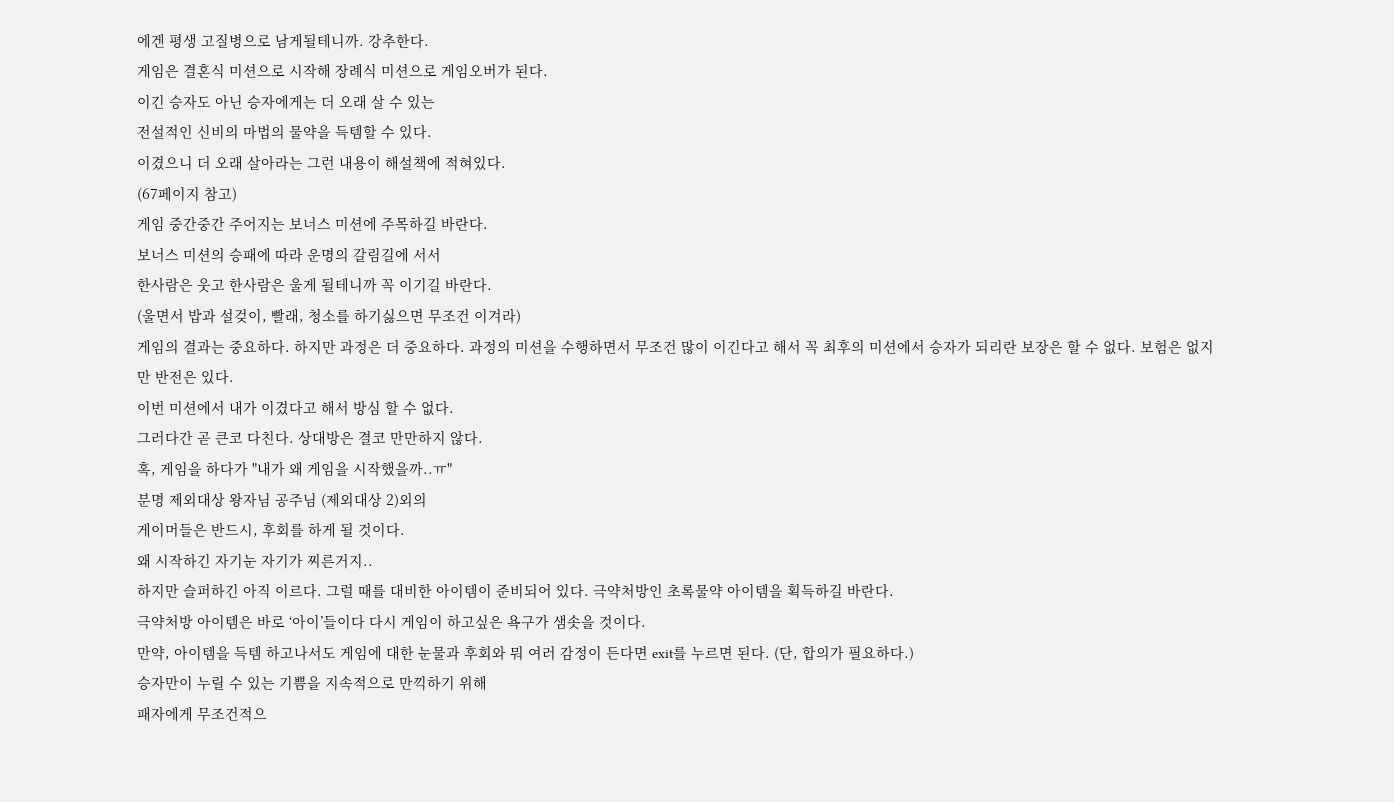에겐 평생 고질병으로 남게될테니까. 강추한다.
게임은 결혼식 미션으로 시작해 장례식 미션으로 게임오버가 된다.
이긴 승자도 아닌 승자에게는 더 오래 살 수 있는
전설적인 신비의 마법의 물약을 득템할 수 있다.
이겼으니 더 오래 살아라는 그런 내용이 해설책에 적혀있다.
(67페이지 참고)
게임 중간중간 주어지는 보너스 미션에 주목하길 바란다.
보너스 미션의 승패에 따라 운명의 갈림길에 서서
한사람은 웃고 한사람은 울게 될테니까 꼭 이기길 바란다.
(울면서 밥과 설겆이, 빨래, 청소를 하기싫으면 무조건 이겨라)
게임의 결과는 중요하다. 하지만 과정은 더 중요하다. 과정의 미션을 수행하면서 무조건 많이 이긴다고 해서 꼭 최후의 미션에서 승자가 되리란 보장은 할 수 없다. 보험은 없지만 반전은 있다.
이번 미션에서 내가 이겼다고 해서 방심 할 수 없다.
그러다간 곧 큰코 다친다. 상대방은 결코 만만하지 않다.
혹, 게임을 하다가 "내가 왜 게임을 시작했을까..ㅠ"
분명 제외대상 왕자님 공주님 (제외대상 2)외의
게이머들은 반드시, 후회를 하게 될 것이다.
왜 시작하긴 자기눈 자기가 찌른거지..
하지만 슬퍼하긴 아직 이르다. 그럴 때를 대비한 아이템이 준비되어 있다. 극약처방인 초록물약 아이템을 획득하길 바란다.
극약처방 아이템은 바로 ‘아이’들이다 다시 게임이 하고싶은 욕구가 샘솟을 것이다.
만약, 아이템을 득템 하고나서도 게임에 대한 눈물과 후회와 뭐 여러 감정이 든다면 exit를 누르면 된다. (단, 합의가 필요하다.)
승자만이 누릴 수 있는 기쁨을 지속적으로 만끽하기 위해
패자에게 무조건적으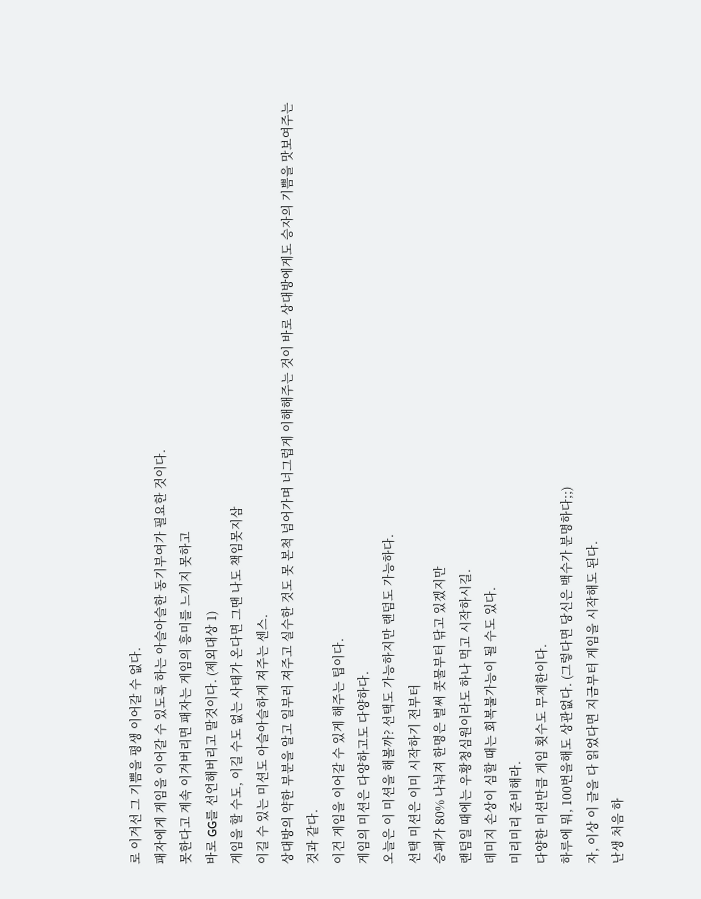로 이겨선 그 기쁨을 평생 이어갈 수 없다.
패자에게 게임을 이어갈 수 있도록 하는 아슬아슬한 동기부여가 필요한 것이다.
못한다고 계속 이겨버리면 패자는 게임의 흥미를 느끼지 못하고
바로 GG를 선언해버리고 말것이다. (제외대상 1)
게임을 할 수도, 이길 수도 없는 사태가 온다면 그땐 나도 책임못지삼
이길 수 있는 미션도 아슬아슬하게 져주는 센스.
상대방의 약한 부분을 알고 일부러 져주고 실수한 것도 못 본척 넘어가며 너그럽게 이해해주는 것이 바로 상대방에게도 승자의 기쁨을 맛보여주는 것과 같다.
이건 게임을 이어갈 수 있게 해주는 팁이다.
게임의 미션은 다양하고도 다양하다.
오늘은 이 미션을 해볼까? 선택도 가능하지만 랜덤도 가능하다.
선택 미션은 이미 시작하기 전부터
승패가 80% 나눠져 한명은 벌써 콧물부터 닦고 있겠지만
랜덤일 때에는 우황청심원이라도 하나 먹고 시작하시길.
데미지 손상이 심할 때는 회복불가능이 될 수도 있다.
미리미리 준비해라.
다양한 미션만큼 게임 횟수도 무제한이다.
하루에 뭐, 100번을해도 상관없다. (그렇다면 당신은 백수가 분명하다;;)
자, 이상 이 글을 다 읽었다면 지금부터 게임을 시작해도 된다.
난생 처음 하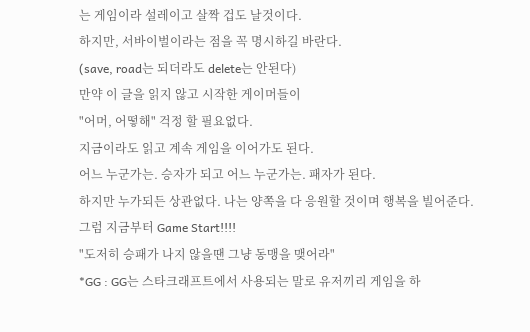는 게임이라 설레이고 살짝 겁도 날것이다.
하지만, 서바이벌이라는 점을 꼭 명시하길 바란다.
(save, road는 되더라도 delete는 안된다)
만약 이 글을 읽지 않고 시작한 게이머들이
"어머, 어떻해" 걱정 할 필요없다.
지금이라도 읽고 계속 게임을 이어가도 된다.
어느 누군가는. 승자가 되고 어느 누군가는. 패자가 된다.
하지만 누가되든 상관없다. 나는 양쪽을 다 응원할 것이며 행복을 빌어준다.
그럼 지금부터 Game Start!!!!
"도저히 승패가 나지 않을땐 그냥 동맹을 맺어라"
*GG : GG는 스타크래프트에서 사용되는 말로 유저끼리 게임을 하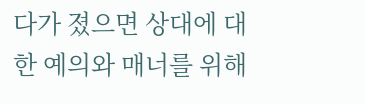다가 졌으면 상대에 대한 예의와 매너를 위해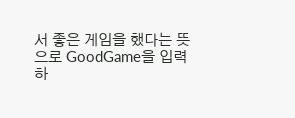서 좋은 게임을 했다는 뜻으로 GoodGame을 입력하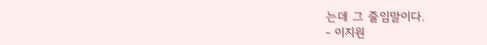는데 그 줄임말이다.
- 이지원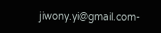jiwony.yi@gmail.com-